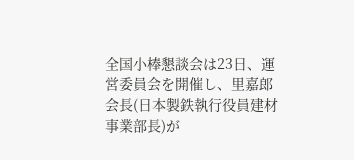全国小棒懇談会は23日、運営委員会を開催し、里嘉郎会長(日本製鉄執行役員建材事業部長)が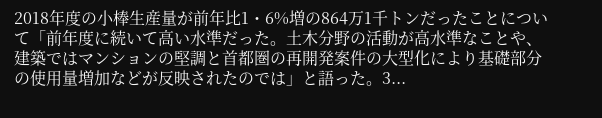2018年度の小棒生産量が前年比1・6%増の864万1千トンだったことについて「前年度に続いて高い水準だった。土木分野の活動が高水準なことや、建築ではマンションの堅調と首都圏の再開発案件の大型化により基礎部分の使用量増加などが反映されたのでは」と語った。3...